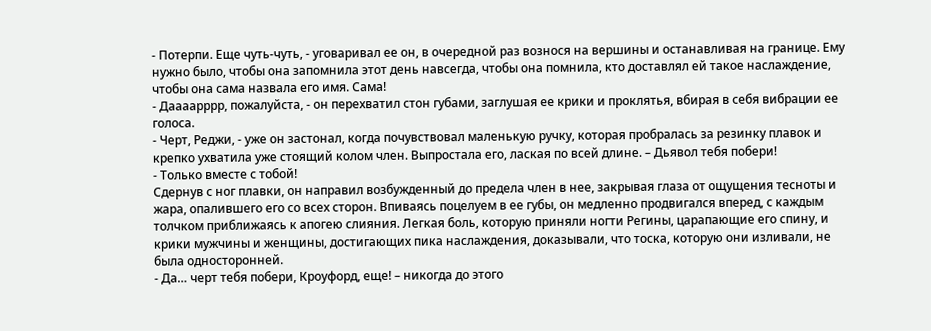- Потерпи. Еще чуть-чуть, - уговаривал ее он, в очередной раз вознося на вершины и останавливая на границе. Ему нужно было, чтобы она запомнила этот день навсегда, чтобы она помнила, кто доставлял ей такое наслаждение, чтобы она сама назвала его имя. Сама!
- Даааарррр, пожалуйста, - он перехватил стон губами, заглушая ее крики и проклятья, вбирая в себя вибрации ее голоса.
- Черт, Реджи, - уже он застонал, когда почувствовал маленькую ручку, которая пробралась за резинку плавок и крепко ухватила уже стоящий колом член. Выпростала его, лаская по всей длине. – Дьявол тебя побери!
- Только вместе с тобой!
Сдернув с ног плавки, он направил возбужденный до предела член в нее, закрывая глаза от ощущения тесноты и жара, опалившего его со всех сторон. Впиваясь поцелуем в ее губы, он медленно продвигался вперед, с каждым толчком приближаясь к апогею слияния. Легкая боль, которую приняли ногти Регины, царапающие его спину, и крики мужчины и женщины, достигающих пика наслаждения, доказывали, что тоска, которую они изливали, не была односторонней.
- Да… черт тебя побери, Кроуфорд, еще! – никогда до этого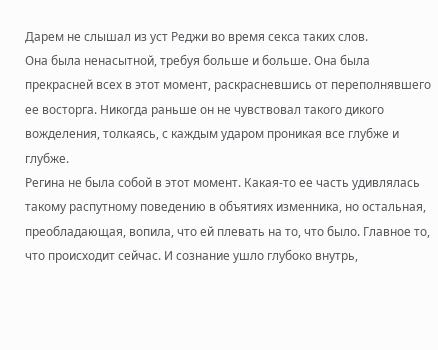Дарем не слышал из уст Реджи во время секса таких слов.
Она была ненасытной, требуя больше и больше. Она была прекрасней всех в этот момент, раскрасневшись от переполнявшего ее восторга. Никогда раньше он не чувствовал такого дикого вожделения, толкаясь, с каждым ударом проникая все глубже и глубже.
Регина не была собой в этот момент. Какая-то ее часть удивлялась такому распутному поведению в объятиях изменника, но остальная, преобладающая, вопила, что ей плевать на то, что было. Главное то, что происходит сейчас. И сознание ушло глубоко внутрь,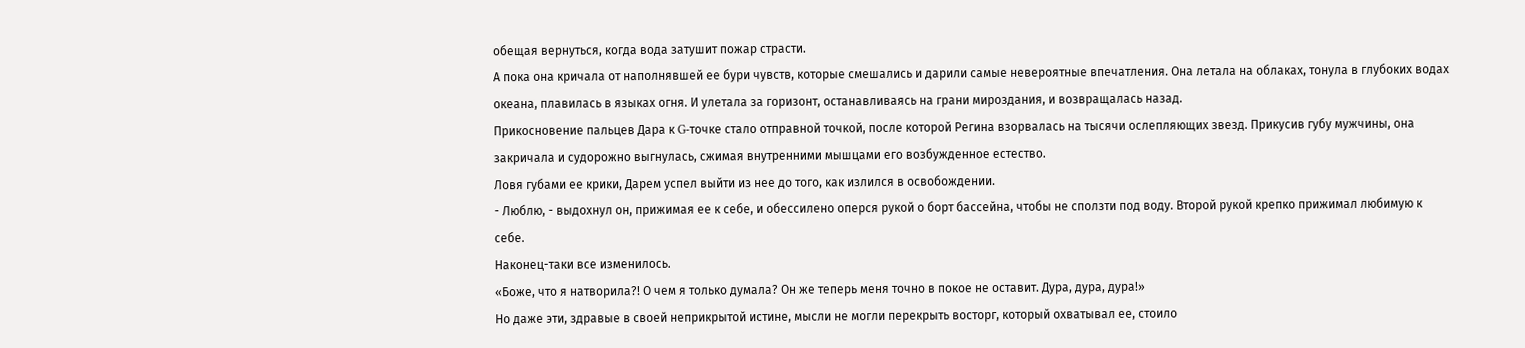обещая вернуться, когда вода затушит пожар страсти.
А пока она кричала от наполнявшей ее бури чувств, которые смешались и дарили самые невероятные впечатления. Она летала на облаках, тонула в глубоких водах океана, плавилась в языках огня. И улетала за горизонт, останавливаясь на грани мироздания, и возвращалась назад.
Прикосновение пальцев Дара к G-точке стало отправной точкой, после которой Регина взорвалась на тысячи ослепляющих звезд. Прикусив губу мужчины, она закричала и судорожно выгнулась, сжимая внутренними мышцами его возбужденное естество.
Ловя губами ее крики, Дарем успел выйти из нее до того, как излился в освобождении.
- Люблю, - выдохнул он, прижимая ее к себе, и обессилено оперся рукой о борт бассейна, чтобы не сползти под воду. Второй рукой крепко прижимал любимую к себе.
Наконец-таки все изменилось.
«Боже, что я натворила?! О чем я только думала? Он же теперь меня точно в покое не оставит. Дура, дура, дура!»
Но даже эти, здравые в своей неприкрытой истине, мысли не могли перекрыть восторг, который охватывал ее, стоило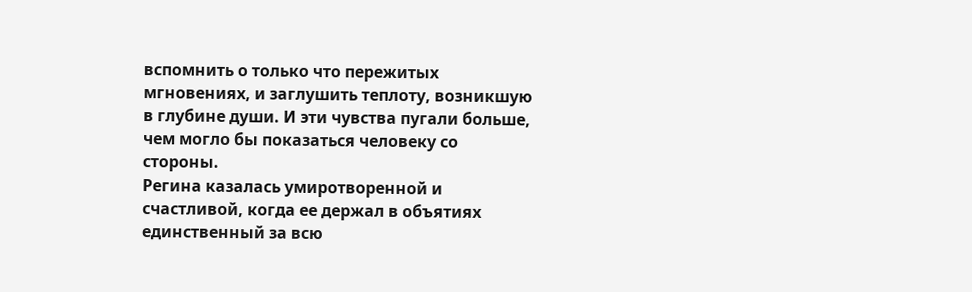вспомнить о только что пережитых мгновениях, и заглушить теплоту, возникшую в глубине души. И эти чувства пугали больше, чем могло бы показаться человеку со стороны.
Регина казалась умиротворенной и счастливой, когда ее держал в объятиях единственный за всю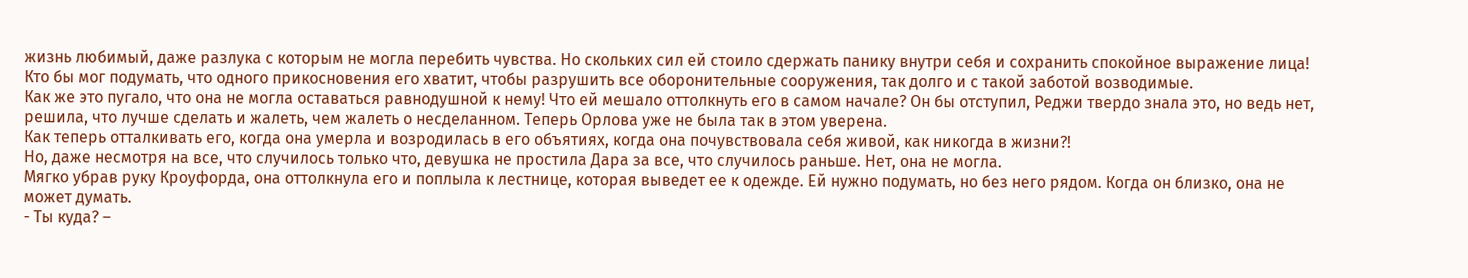жизнь любимый, даже разлука с которым не могла перебить чувства. Но скольких сил ей стоило сдержать панику внутри себя и сохранить спокойное выражение лица! Кто бы мог подумать, что одного прикосновения его хватит, чтобы разрушить все оборонительные сооружения, так долго и с такой заботой возводимые.
Как же это пугало, что она не могла оставаться равнодушной к нему! Что ей мешало оттолкнуть его в самом начале? Он бы отступил, Реджи твердо знала это, но ведь нет, решила, что лучше сделать и жалеть, чем жалеть о несделанном. Теперь Орлова уже не была так в этом уверена.
Как теперь отталкивать его, когда она умерла и возродилась в его объятиях, когда она почувствовала себя живой, как никогда в жизни?!
Но, даже несмотря на все, что случилось только что, девушка не простила Дара за все, что случилось раньше. Нет, она не могла.
Мягко убрав руку Кроуфорда, она оттолкнула его и поплыла к лестнице, которая выведет ее к одежде. Ей нужно подумать, но без него рядом. Когда он близко, она не может думать.
- Ты куда? –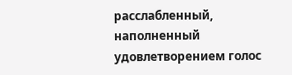расслабленный, наполненный удовлетворением голос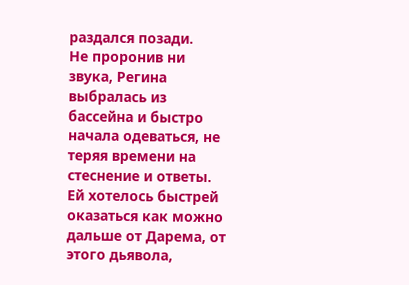раздался позади.
Не проронив ни звука, Регина выбралась из бассейна и быстро начала одеваться, не теряя времени на стеснение и ответы. Ей хотелось быстрей оказаться как можно дальше от Дарема, от этого дьявола,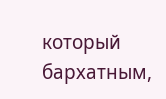который бархатным,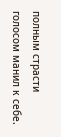полным страсти голосом манил к себе.